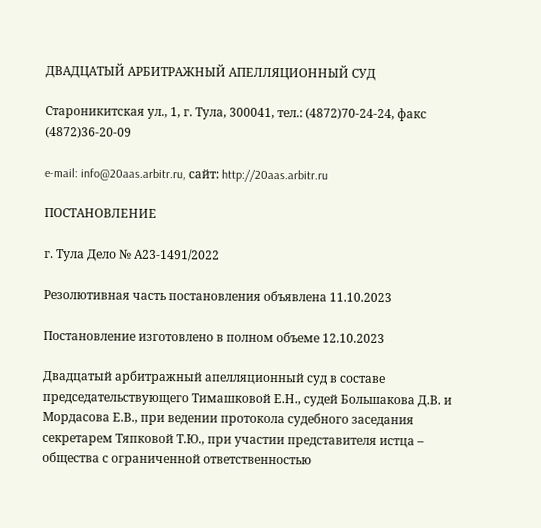ДВАДЦАТЫЙ АРБИТРАЖНЫЙ АПЕЛЛЯЦИОННЫЙ СУД

Староникитская ул., 1, г. Тула, 300041, тел.: (4872)70-24-24, факс (4872)36-20-09

e-mail: info@20aas.arbitr.ru, сайт: http://20aas.arbitr.ru

ПОСТАНОВЛЕНИЕ

г. Тула Дело № А23-1491/2022

Резолютивная часть постановления объявлена 11.10.2023

Постановление изготовлено в полном объеме 12.10.2023

Двадцатый арбитражный апелляционный суд в составе председательствующего Тимашковой Е.Н., судей Большакова Д.В. и Мордасова Е.В., при ведении протокола судебного заседания секретарем Тяпковой Т.Ю., при участии представителя истца – общества с ограниченной ответственностью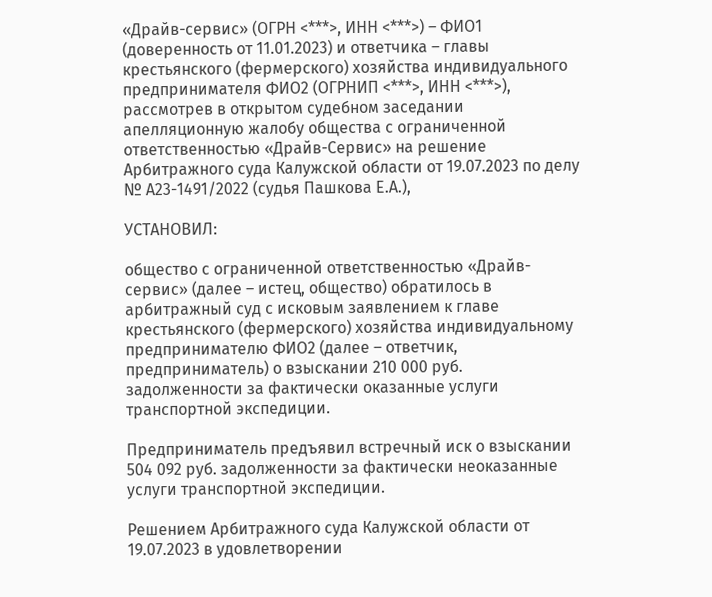«Драйв-сервис» (ОГРН <***>, ИНН <***>) – ФИО1 (доверенность от 11.01.2023) и ответчика – главы крестьянского (фермерского) хозяйства индивидуального предпринимателя ФИО2 (ОГРНИП <***>, ИНН <***>), рассмотрев в открытом судебном заседании апелляционную жалобу общества с ограниченной ответственностью «Драйв-Сервис» на решение Арбитражного суда Калужской области от 19.07.2023 по делу № А23-1491/2022 (судья Пашкова Е.А.),

УСТАНОВИЛ:

общество с ограниченной ответственностью «Драйв-сервис» (далее – истец, общество) обратилось в арбитражный суд с исковым заявлением к главе крестьянского (фермерского) хозяйства индивидуальному предпринимателю ФИО2 (далее – ответчик, предприниматель) о взыскании 210 000 руб. задолженности за фактически оказанные услуги транспортной экспедиции.

Предприниматель предъявил встречный иск о взыскании 504 092 руб. задолженности за фактически неоказанные услуги транспортной экспедиции.

Решением Арбитражного суда Калужской области от 19.07.2023 в удовлетворении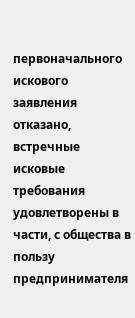первоначального искового заявления отказано, встречные исковые требования удовлетворены в части, с общества в пользу предпринимателя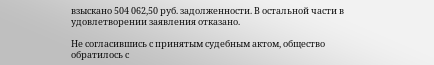взыскано 504 062,50 руб. задолженности. В остальной части в удовлетворении заявления отказано.

Не согласившись с принятым судебным актом, общество обратилось с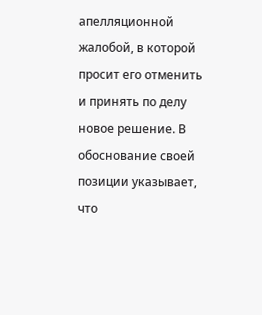апелляционной жалобой, в которой просит его отменить и принять по делу новое решение. В обоснование своей позиции указывает, что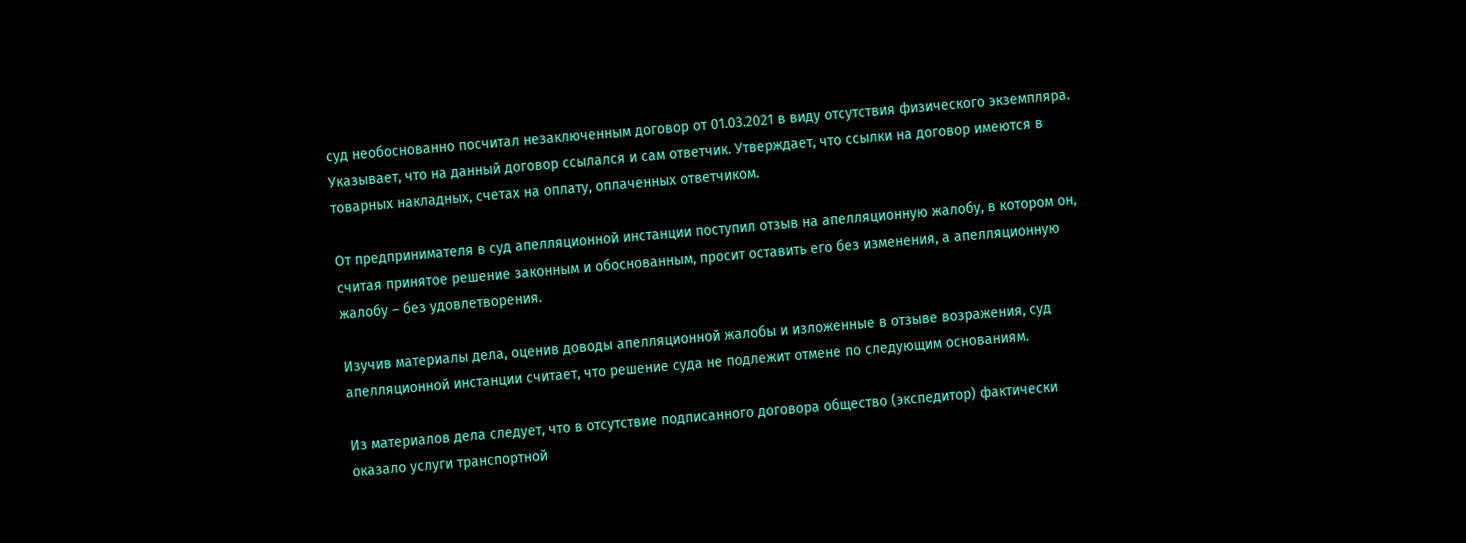суд необоснованно посчитал незаключенным договор от 01.03.2021 в виду отсутствия физического экземпляра. Указывает, что на данный договор ссылался и сам ответчик. Утверждает, что ссылки на договор имеются в товарных накладных, счетах на оплату, оплаченных ответчиком.

От предпринимателя в суд апелляционной инстанции поступил отзыв на апелляционную жалобу, в котором он, считая принятое решение законным и обоснованным, просит оставить его без изменения, а апелляционную жалобу – без удовлетворения.

Изучив материалы дела, оценив доводы апелляционной жалобы и изложенные в отзыве возражения, суд апелляционной инстанции считает, что решение суда не подлежит отмене по следующим основаниям.

Из материалов дела следует, что в отсутствие подписанного договора общество (экспедитор) фактически оказало услуги транспортной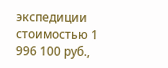экспедиции стоимостью 1 996 100 руб.,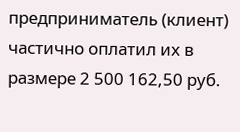предприниматель (клиент) частично оплатил их в размере 2 500 162,50 руб.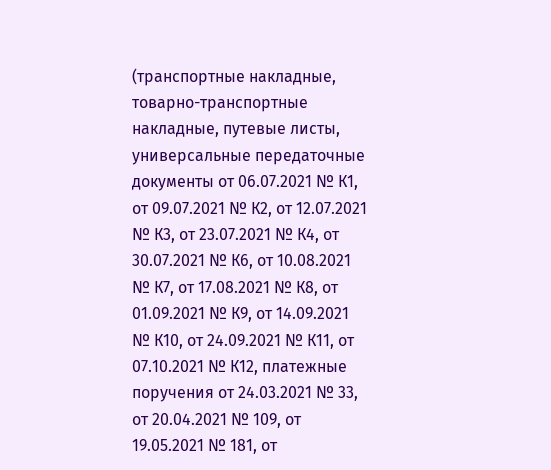(транспортные накладные, товарно-транспортные накладные, путевые листы, универсальные передаточные документы от 06.07.2021 № К1, от 09.07.2021 № К2, от 12.07.2021 № К3, от 23.07.2021 № К4, от 30.07.2021 № К6, от 10.08.2021 № К7, от 17.08.2021 № К8, от 01.09.2021 № К9, от 14.09.2021 № К10, от 24.09.2021 № К11, от 07.10.2021 № К12, платежные поручения от 24.03.2021 № 33, от 20.04.2021 № 109, от 19.05.2021 № 181, от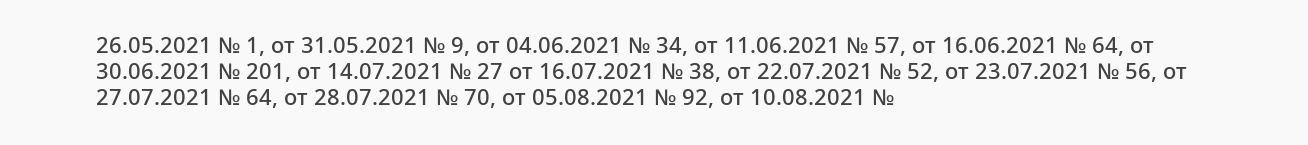26.05.2021 № 1, от 31.05.2021 № 9, от 04.06.2021 № 34, от 11.06.2021 № 57, от 16.06.2021 № 64, от 30.06.2021 № 201, от 14.07.2021 № 27 от 16.07.2021 № 38, от 22.07.2021 № 52, от 23.07.2021 № 56, от 27.07.2021 № 64, от 28.07.2021 № 70, от 05.08.2021 № 92, от 10.08.2021 №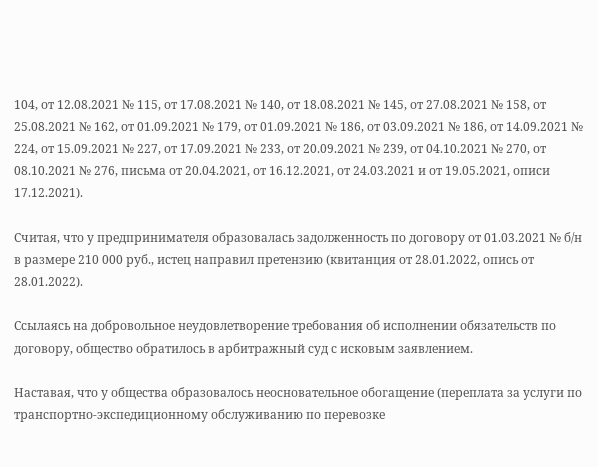104, от 12.08.2021 № 115, от 17.08.2021 № 140, от 18.08.2021 № 145, от 27.08.2021 № 158, от 25.08.2021 № 162, от 01.09.2021 № 179, от 01.09.2021 № 186, от 03.09.2021 № 186, от 14.09.2021 № 224, от 15.09.2021 № 227, от 17.09.2021 № 233, от 20.09.2021 № 239, от 04.10.2021 № 270, от 08.10.2021 № 276, письма от 20.04.2021, от 16.12.2021, от 24.03.2021 и от 19.05.2021, описи 17.12.2021).

Считая, что у предпринимателя образовалась задолженность по договору от 01.03.2021 № б/н в размере 210 000 руб., истец направил претензию (квитанция от 28.01.2022, опись от 28.01.2022).

Ссылаясь на добровольное неудовлетворение требования об исполнении обязательств по договору, общество обратилось в арбитражный суд с исковым заявлением.

Наставая, что у общества образовалось неосновательное обогащение (переплата за услуги по транспортно-экспедиционному обслуживанию по перевозке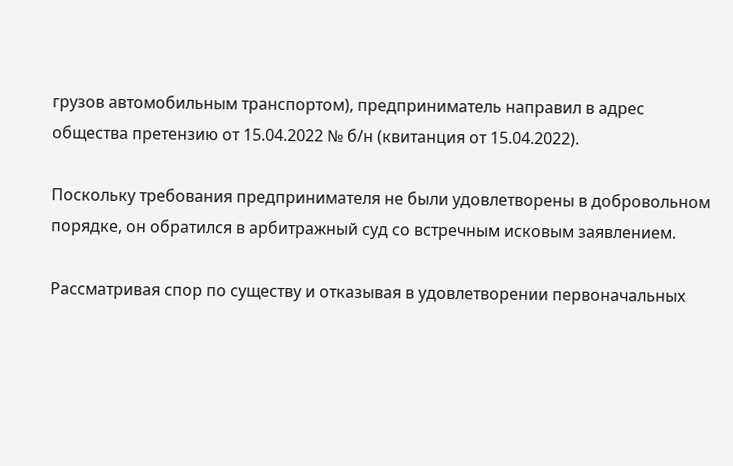грузов автомобильным транспортом), предприниматель направил в адрес общества претензию от 15.04.2022 № б/н (квитанция от 15.04.2022).

Поскольку требования предпринимателя не были удовлетворены в добровольном порядке, он обратился в арбитражный суд со встречным исковым заявлением.

Рассматривая спор по существу и отказывая в удовлетворении первоначальных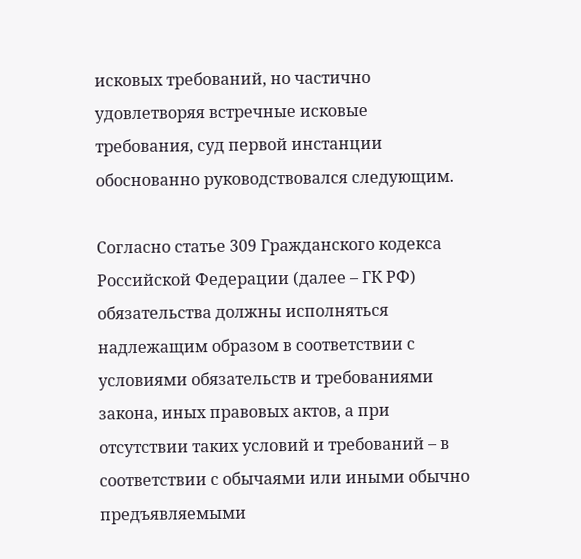исковых требований, но частично удовлетворяя встречные исковые требования, суд первой инстанции обоснованно руководствовался следующим.

Согласно статье 309 Гражданского кодекса Российской Федерации (далее – ГК РФ) обязательства должны исполняться надлежащим образом в соответствии с условиями обязательств и требованиями закона, иных правовых актов, а при отсутствии таких условий и требований – в соответствии с обычаями или иными обычно предъявляемыми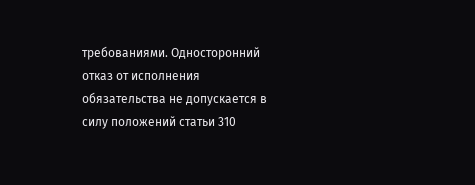требованиями. Односторонний отказ от исполнения обязательства не допускается в силу положений статьи 310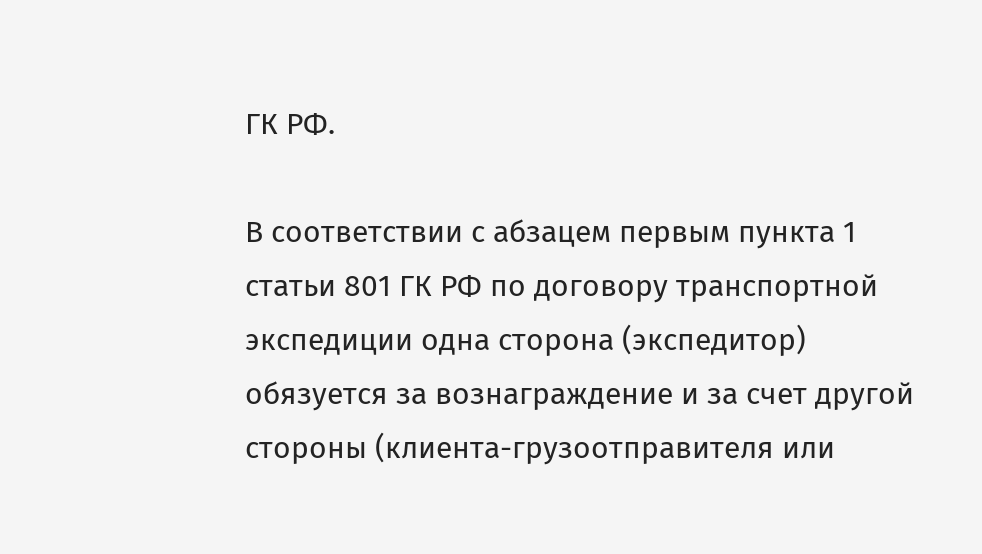ГК РФ.

В соответствии с абзацем первым пункта 1 статьи 801 ГК РФ по договору транспортной экспедиции одна сторона (экспедитор) обязуется за вознаграждение и за счет другой стороны (клиента-грузоотправителя или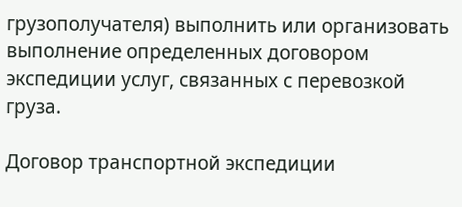грузополучателя) выполнить или организовать выполнение определенных договором экспедиции услуг, связанных с перевозкой груза.

Договор транспортной экспедиции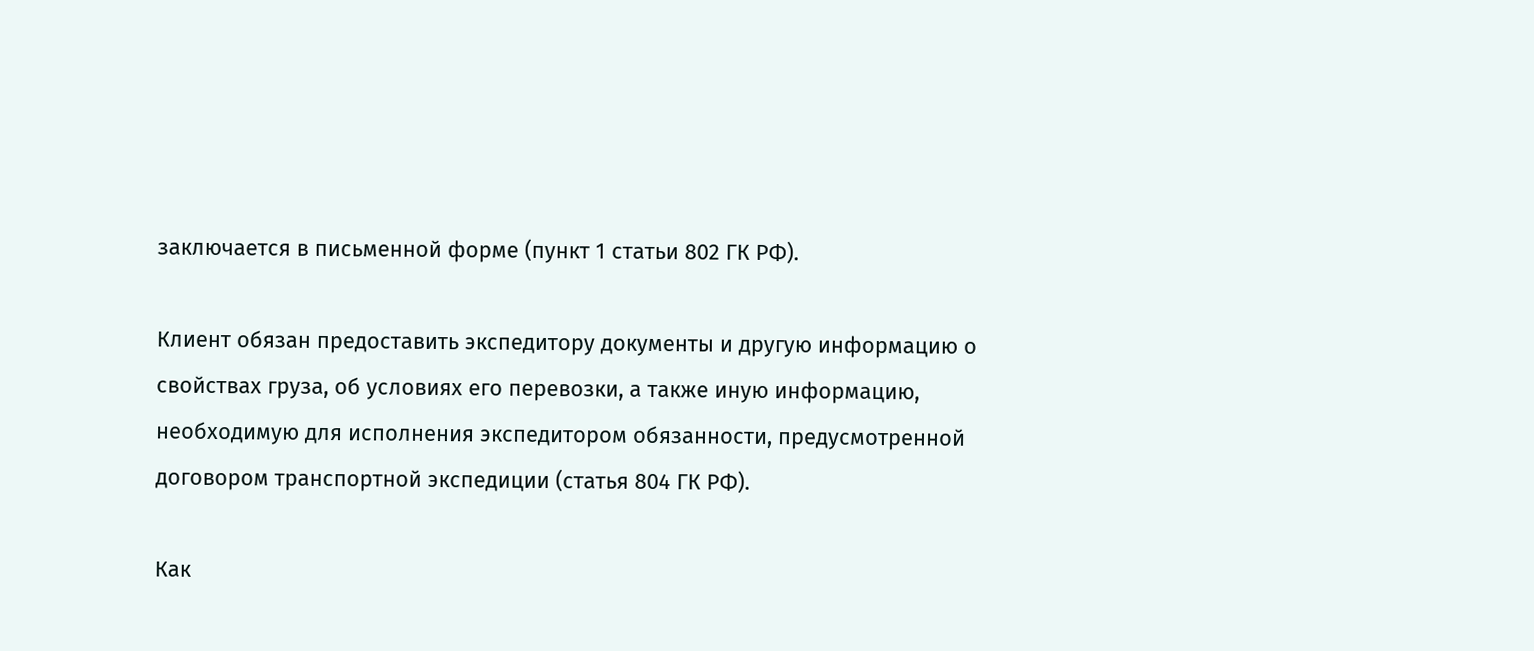заключается в письменной форме (пункт 1 статьи 802 ГК РФ).

Клиент обязан предоставить экспедитору документы и другую информацию о свойствах груза, об условиях его перевозки, а также иную информацию, необходимую для исполнения экспедитором обязанности, предусмотренной договором транспортной экспедиции (статья 804 ГК РФ).

Как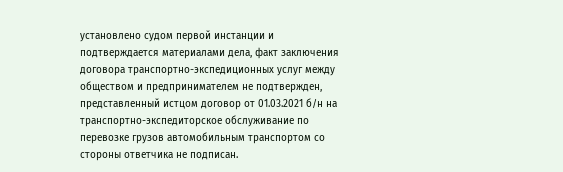установлено судом первой инстанции и подтверждается материалами дела, факт заключения договора транспортно-экспедиционных услуг между обществом и предпринимателем не подтвержден, представленный истцом договор от 01.03.2021 б/н на транспортно-экспедиторское обслуживание по перевозке грузов автомобильным транспортом со стороны ответчика не подписан.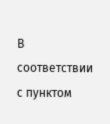В соответствии с пунктом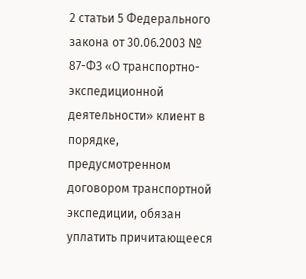2 статьи 5 Федерального закона от 30.06.2003 № 87-ФЗ «О транспортно-экспедиционной деятельности» клиент в порядке, предусмотренном договором транспортной экспедиции, обязан уплатить причитающееся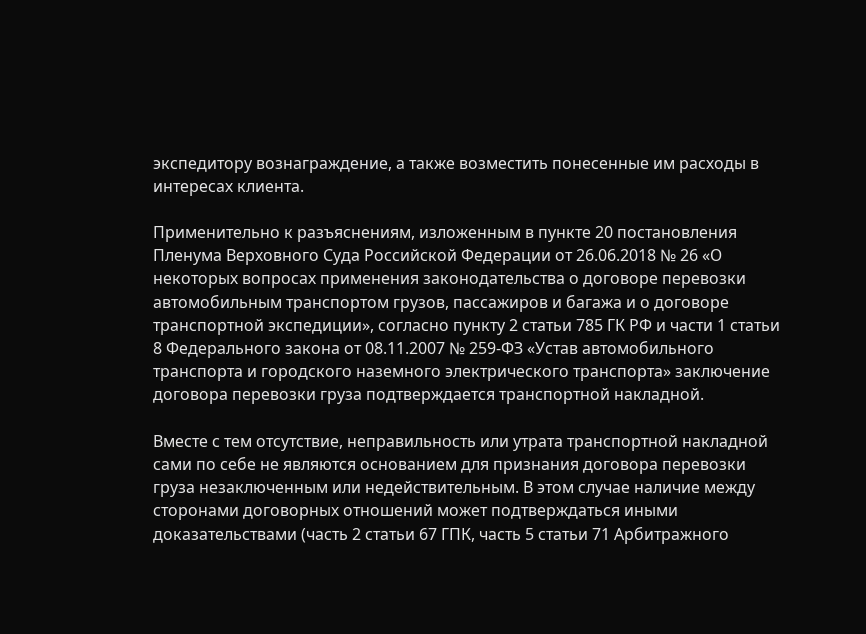экспедитору вознаграждение, а также возместить понесенные им расходы в интересах клиента.

Применительно к разъяснениям, изложенным в пункте 20 постановления Пленума Верховного Суда Российской Федерации от 26.06.2018 № 26 «О некоторых вопросах применения законодательства о договоре перевозки автомобильным транспортом грузов, пассажиров и багажа и о договоре транспортной экспедиции», согласно пункту 2 статьи 785 ГК РФ и части 1 статьи 8 Федерального закона от 08.11.2007 № 259-ФЗ «Устав автомобильного транспорта и городского наземного электрического транспорта» заключение договора перевозки груза подтверждается транспортной накладной.

Вместе с тем отсутствие, неправильность или утрата транспортной накладной сами по себе не являются основанием для признания договора перевозки груза незаключенным или недействительным. В этом случае наличие между сторонами договорных отношений может подтверждаться иными доказательствами (часть 2 статьи 67 ГПК, часть 5 статьи 71 Арбитражного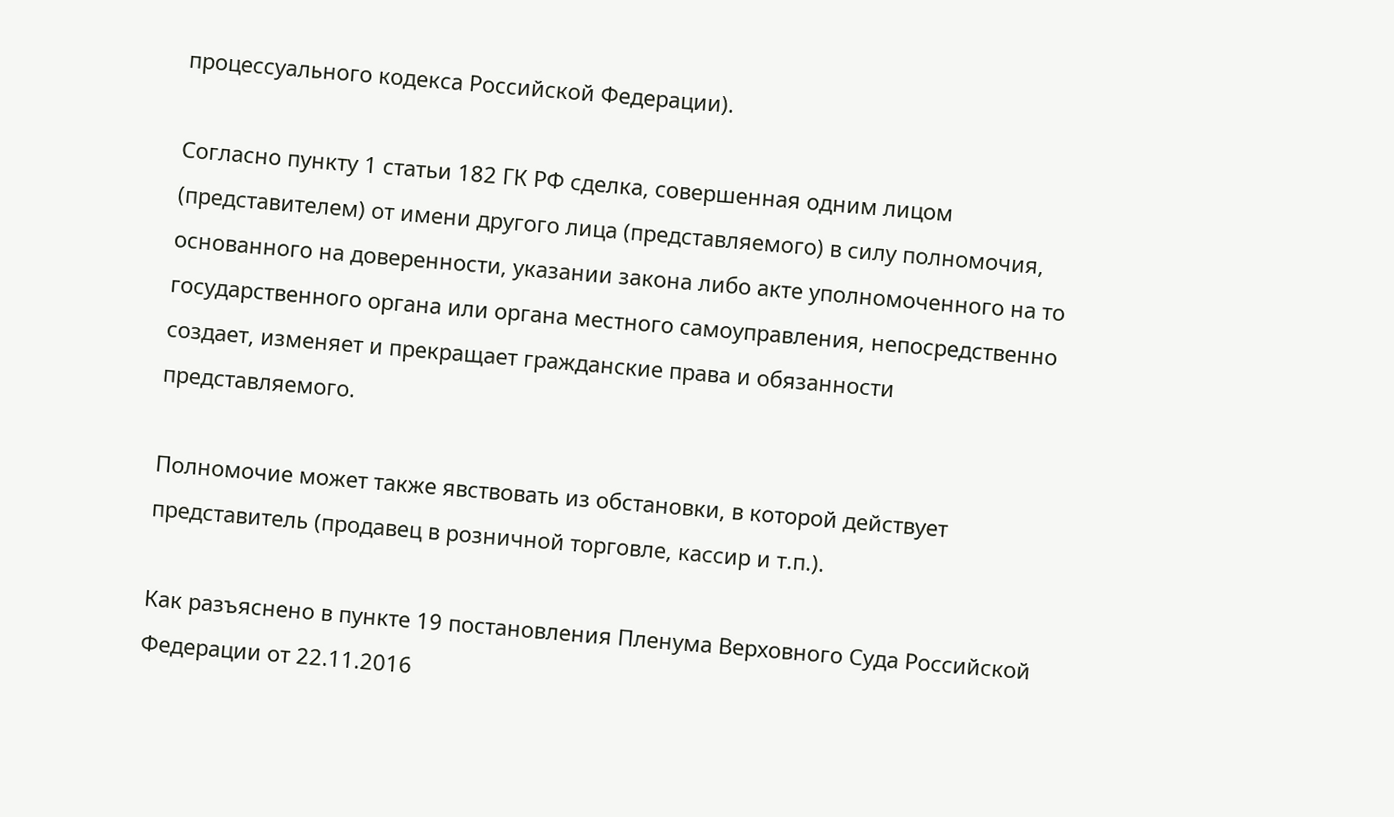процессуального кодекса Российской Федерации).

Согласно пункту 1 статьи 182 ГК РФ сделка, совершенная одним лицом (представителем) от имени другого лица (представляемого) в силу полномочия, основанного на доверенности, указании закона либо акте уполномоченного на то государственного органа или органа местного самоуправления, непосредственно создает, изменяет и прекращает гражданские права и обязанности представляемого.

Полномочие может также явствовать из обстановки, в которой действует представитель (продавец в розничной торговле, кассир и т.п.).

Как разъяснено в пункте 19 постановления Пленума Верховного Суда Российской Федерации от 22.11.2016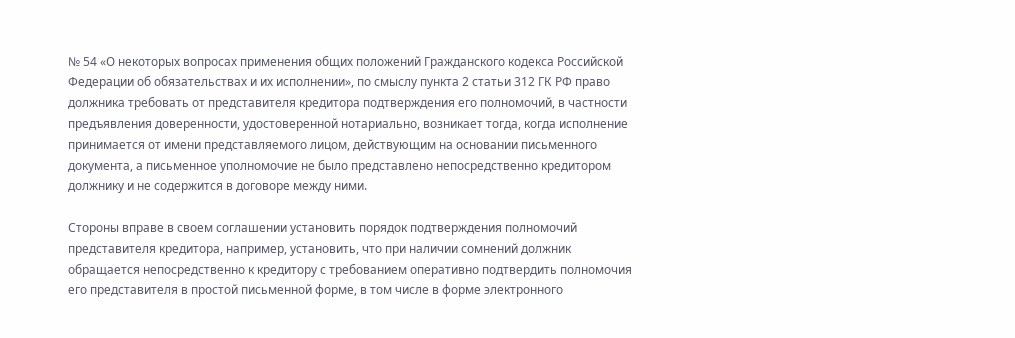№ 54 «О некоторых вопросах применения общих положений Гражданского кодекса Российской Федерации об обязательствах и их исполнении», по смыслу пункта 2 статьи 312 ГК РФ право должника требовать от представителя кредитора подтверждения его полномочий, в частности предъявления доверенности, удостоверенной нотариально, возникает тогда, когда исполнение принимается от имени представляемого лицом, действующим на основании письменного документа, а письменное уполномочие не было представлено непосредственно кредитором должнику и не содержится в договоре между ними.

Стороны вправе в своем соглашении установить порядок подтверждения полномочий представителя кредитора, например, установить, что при наличии сомнений должник обращается непосредственно к кредитору с требованием оперативно подтвердить полномочия его представителя в простой письменной форме, в том числе в форме электронного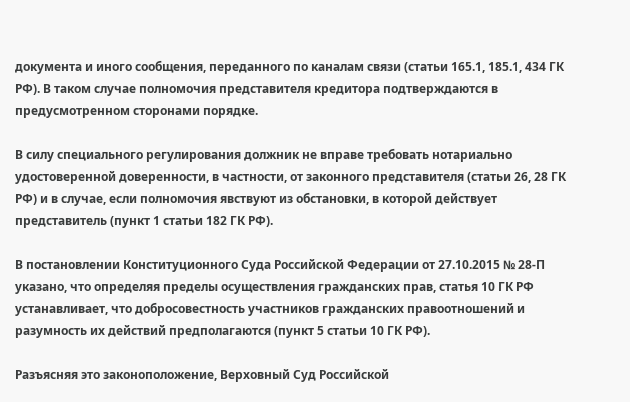документа и иного сообщения, переданного по каналам связи (статьи 165.1, 185.1, 434 ГК РФ). В таком случае полномочия представителя кредитора подтверждаются в предусмотренном сторонами порядке.

В силу специального регулирования должник не вправе требовать нотариально удостоверенной доверенности, в частности, от законного представителя (статьи 26, 28 ГК РФ) и в случае, если полномочия явствуют из обстановки, в которой действует представитель (пункт 1 статьи 182 ГК РФ).

В постановлении Конституционного Суда Российской Федерации от 27.10.2015 № 28-П указано, что определяя пределы осуществления гражданских прав, статья 10 ГК РФ устанавливает, что добросовестность участников гражданских правоотношений и разумность их действий предполагаются (пункт 5 статьи 10 ГК РФ).

Разъясняя это законоположение, Верховный Суд Российской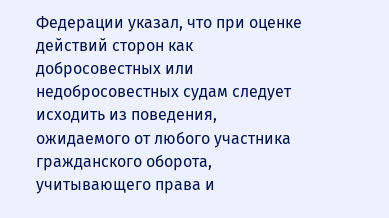Федерации указал, что при оценке действий сторон как добросовестных или недобросовестных судам следует исходить из поведения, ожидаемого от любого участника гражданского оборота, учитывающего права и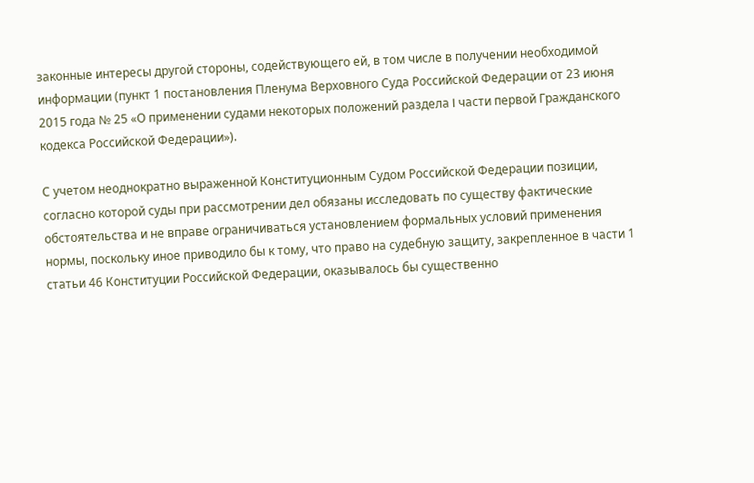законные интересы другой стороны, содействующего ей, в том числе в получении необходимой информации (пункт 1 постановления Пленума Верховного Суда Российской Федерации от 23 июня 2015 года № 25 «О применении судами некоторых положений раздела I части первой Гражданского кодекса Российской Федерации»).

С учетом неоднократно выраженной Конституционным Судом Российской Федерации позиции, согласно которой суды при рассмотрении дел обязаны исследовать по существу фактические обстоятельства и не вправе ограничиваться установлением формальных условий применения нормы, поскольку иное приводило бы к тому, что право на судебную защиту, закрепленное в части 1 статьи 46 Конституции Российской Федерации, оказывалось бы существенно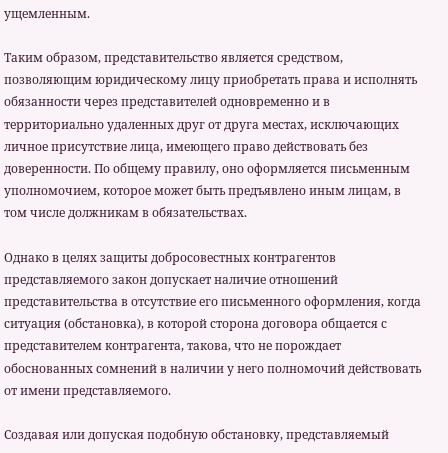ущемленным.

Таким образом, представительство является средством, позволяющим юридическому лицу приобретать права и исполнять обязанности через представителей одновременно и в территориально удаленных друг от друга местах, исключающих личное присутствие лица, имеющего право действовать без доверенности. По общему правилу, оно оформляется письменным уполномочием, которое может быть предъявлено иным лицам, в том числе должникам в обязательствах.

Однако в целях защиты добросовестных контрагентов представляемого закон допускает наличие отношений представительства в отсутствие его письменного оформления, когда ситуация (обстановка), в которой сторона договора общается с представителем контрагента, такова, что не порождает обоснованных сомнений в наличии у него полномочий действовать от имени представляемого.

Создавая или допуская подобную обстановку, представляемый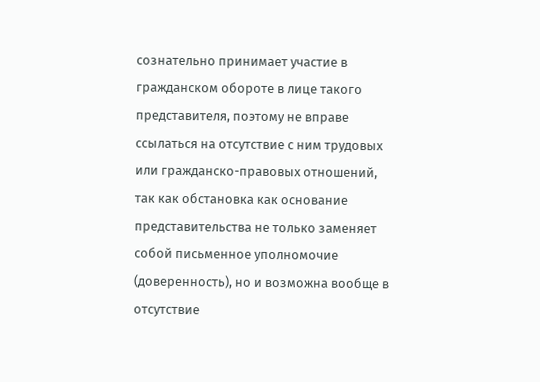сознательно принимает участие в гражданском обороте в лице такого представителя, поэтому не вправе ссылаться на отсутствие с ним трудовых или гражданско-правовых отношений, так как обстановка как основание представительства не только заменяет собой письменное уполномочие (доверенность), но и возможна вообще в отсутствие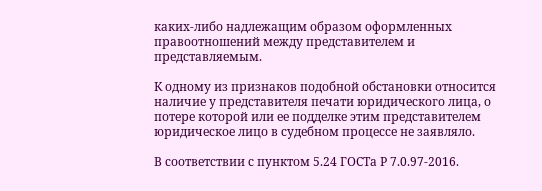каких-либо надлежащим образом оформленных правоотношений между представителем и представляемым.

К одному из признаков подобной обстановки относится наличие у представителя печати юридического лица, о потере которой или ее подделке этим представителем юридическое лицо в судебном процессе не заявляло.

В соответствии с пунктом 5.24 ГОСТа Р 7.0.97-2016.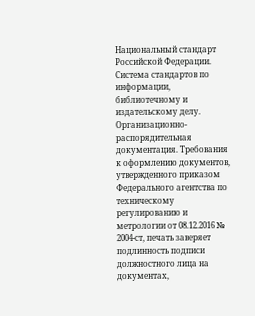Национальный стандарт Российской Федерации. Система стандартов по информации, библиотечному и издательскому делу. Организационно-распорядительная документация. Требования к оформлению документов, утвержденного приказом Федерального агентства по техническому регулированию и метрологии от 08.12.2016 № 2004-ст, печать заверяет подлинность подписи должностного лица на документах,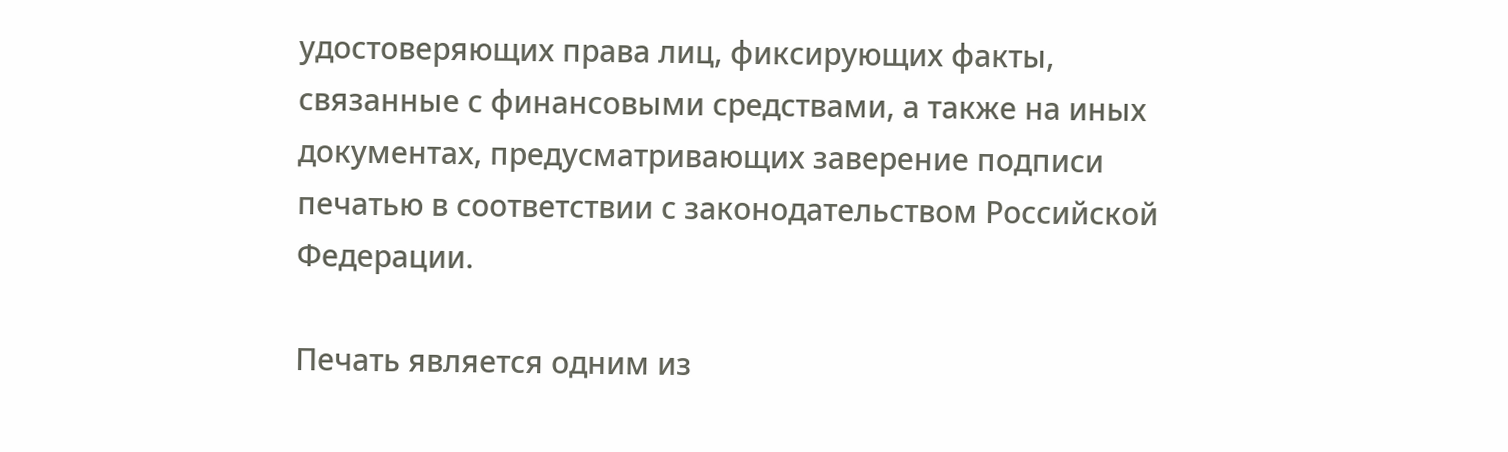удостоверяющих права лиц, фиксирующих факты, связанные с финансовыми средствами, а также на иных документах, предусматривающих заверение подписи печатью в соответствии с законодательством Российской Федерации.

Печать является одним из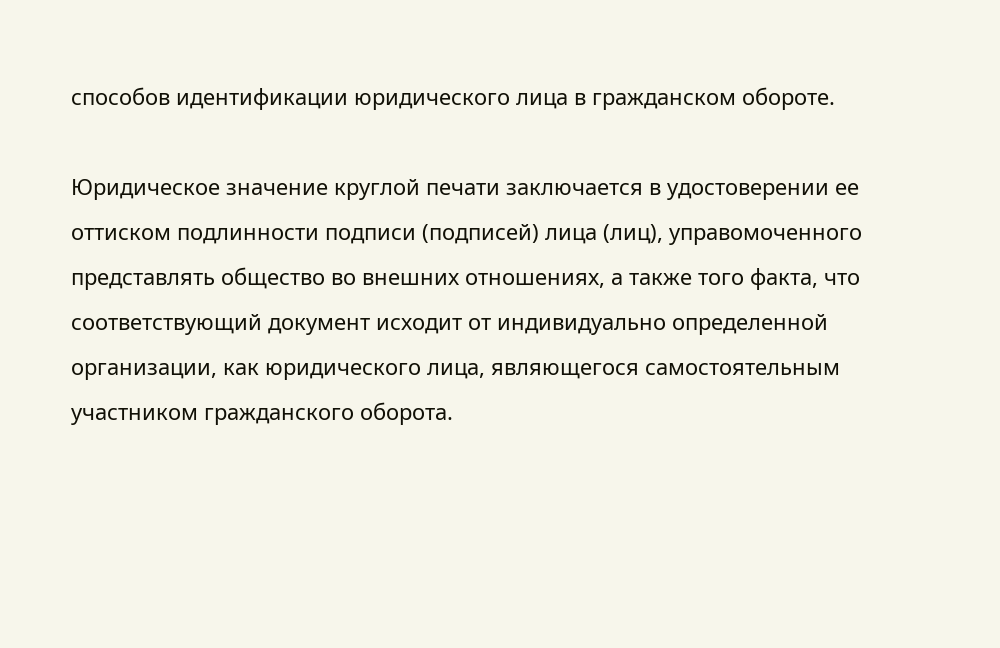способов идентификации юридического лица в гражданском обороте.

Юридическое значение круглой печати заключается в удостоверении ее оттиском подлинности подписи (подписей) лица (лиц), управомоченного представлять общество во внешних отношениях, а также того факта, что соответствующий документ исходит от индивидуально определенной организации, как юридического лица, являющегося самостоятельным участником гражданского оборота.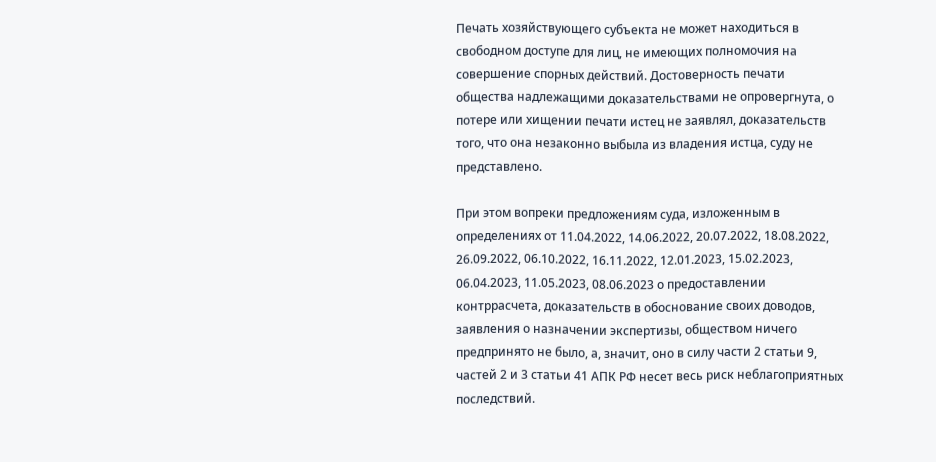Печать хозяйствующего субъекта не может находиться в свободном доступе для лиц, не имеющих полномочия на совершение спорных действий. Достоверность печати общества надлежащими доказательствами не опровергнута, о потере или хищении печати истец не заявлял, доказательств того, что она незаконно выбыла из владения истца, суду не представлено.

При этом вопреки предложениям суда, изложенным в определениях от 11.04.2022, 14.06.2022, 20.07.2022, 18.08.2022, 26.09.2022, 06.10.2022, 16.11.2022, 12.01.2023, 15.02.2023, 06.04.2023, 11.05.2023, 08.06.2023 о предоставлении контррасчета, доказательств в обоснование своих доводов, заявления о назначении экспертизы, обществом ничего предпринято не было, а, значит, оно в силу части 2 статьи 9, частей 2 и 3 статьи 41 АПК РФ несет весь риск неблагоприятных последствий.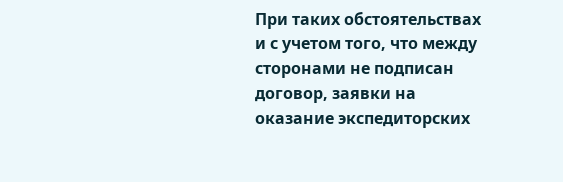При таких обстоятельствах и с учетом того, что между сторонами не подписан договор, заявки на оказание экспедиторских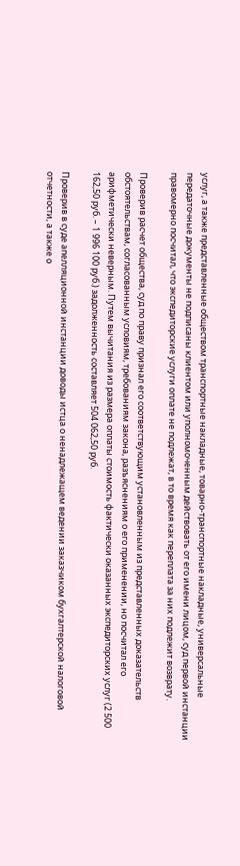услуг, а также представленные обществом транспортные накладные, товарно-транспортные накладные, универсальные передаточные документы не подписаны клиентом или уполномоченным действовать от его имени лицом, суд первой инстанции правомерно посчитал, что экспедиторские услуги оплате не подлежат, в то время как переплата за них подлежит возврату.

Проверив расчет общества, суд по праву признал его соответствующим установленным из представленных доказательств обстоятельствам, согласованным условиям, требованиям закона, разъяснениям о его применении, но посчитал его арифметически неверным. Путем вычитания из размера оплаты стоимость фактически оказанных экспедиторских услуг (2 500 162,50 руб. – 1 996 100 руб.) задолженность составляет 504 062,50 руб.

Проверив в суде апелляционной инстанции доводы истца о ненадлежащем ведении заказчиком бухгалтерской налоговой отчетности, а также о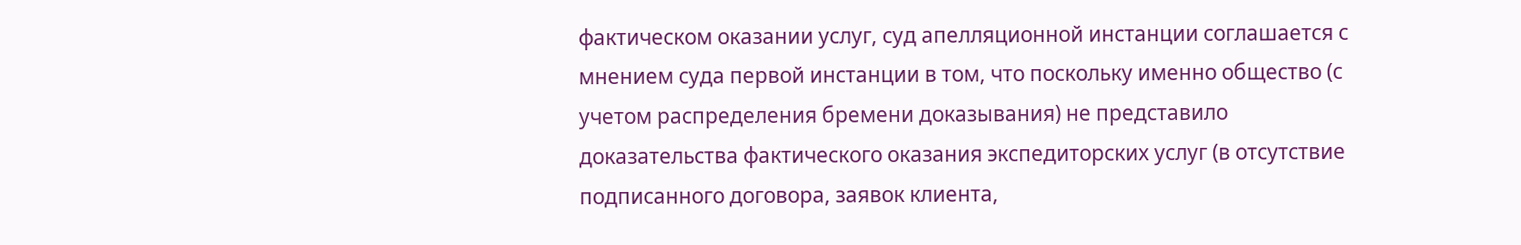фактическом оказании услуг, суд апелляционной инстанции соглашается с мнением суда первой инстанции в том, что поскольку именно общество (с учетом распределения бремени доказывания) не представило доказательства фактического оказания экспедиторских услуг (в отсутствие подписанного договора, заявок клиента,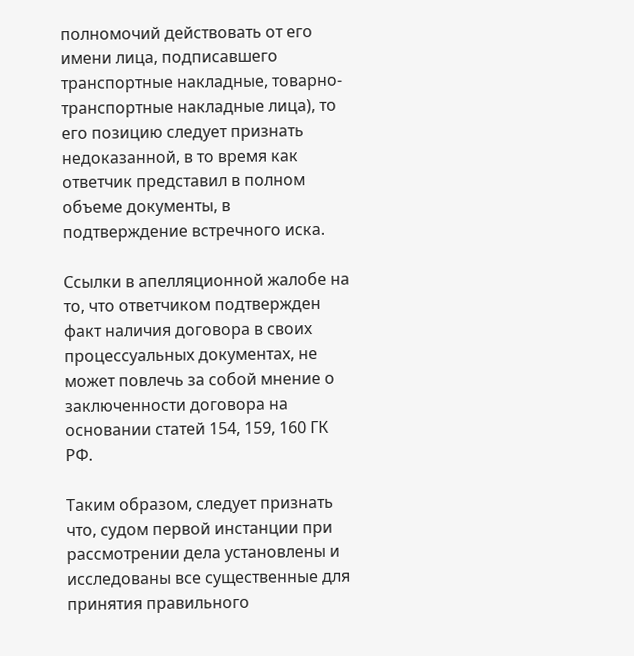полномочий действовать от его имени лица, подписавшего транспортные накладные, товарно-транспортные накладные лица), то его позицию следует признать недоказанной, в то время как ответчик представил в полном объеме документы, в подтверждение встречного иска.

Ссылки в апелляционной жалобе на то, что ответчиком подтвержден факт наличия договора в своих процессуальных документах, не может повлечь за собой мнение о заключенности договора на основании статей 154, 159, 160 ГК РФ.

Таким образом, следует признать что, судом первой инстанции при рассмотрении дела установлены и исследованы все существенные для принятия правильного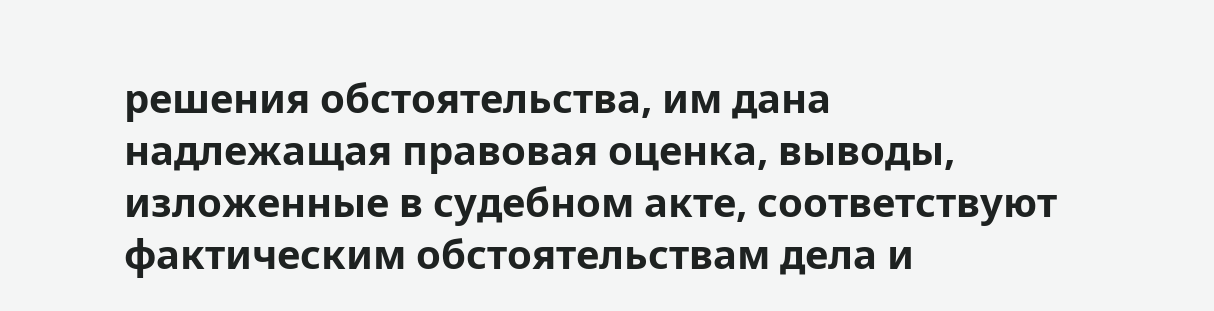решения обстоятельства, им дана надлежащая правовая оценка, выводы, изложенные в судебном акте, соответствуют фактическим обстоятельствам дела и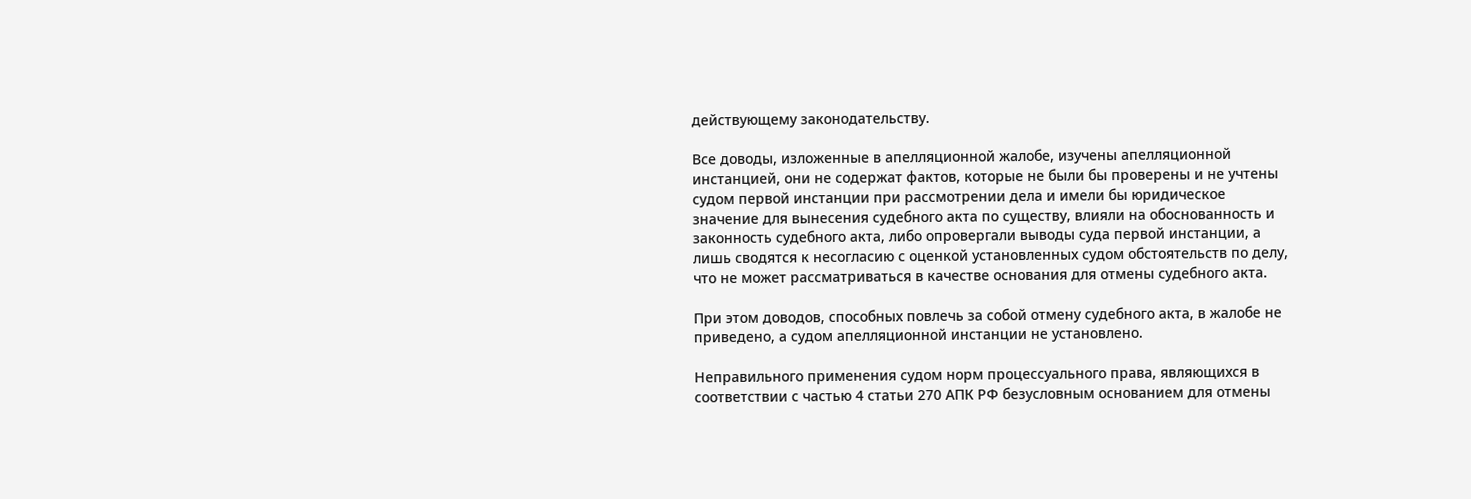действующему законодательству.

Все доводы, изложенные в апелляционной жалобе, изучены апелляционной инстанцией, они не содержат фактов, которые не были бы проверены и не учтены судом первой инстанции при рассмотрении дела и имели бы юридическое значение для вынесения судебного акта по существу, влияли на обоснованность и законность судебного акта, либо опровергали выводы суда первой инстанции, а лишь сводятся к несогласию с оценкой установленных судом обстоятельств по делу, что не может рассматриваться в качестве основания для отмены судебного акта.

При этом доводов, способных повлечь за собой отмену судебного акта, в жалобе не приведено, а судом апелляционной инстанции не установлено.

Неправильного применения судом норм процессуального права, являющихся в соответствии с частью 4 статьи 270 АПК РФ безусловным основанием для отмены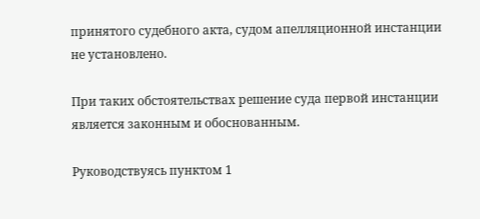принятого судебного акта, судом апелляционной инстанции не установлено.

При таких обстоятельствах решение суда первой инстанции является законным и обоснованным.

Руководствуясь пунктом 1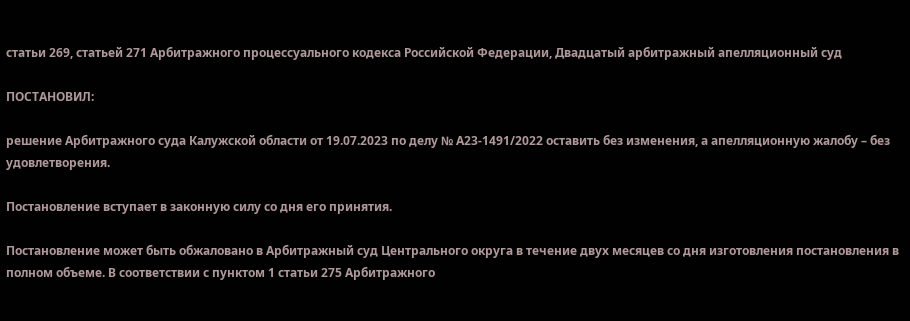статьи 269, статьей 271 Арбитражного процессуального кодекса Российской Федерации, Двадцатый арбитражный апелляционный суд

ПОСТАНОВИЛ:

решение Арбитражного суда Калужской области от 19.07.2023 по делу № А23-1491/2022 оставить без изменения, а апелляционную жалобу – без удовлетворения.

Постановление вступает в законную силу со дня его принятия.

Постановление может быть обжаловано в Арбитражный суд Центрального округа в течение двух месяцев со дня изготовления постановления в полном объеме. В соответствии с пунктом 1 статьи 275 Арбитражного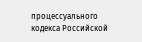процессуального кодекса Российской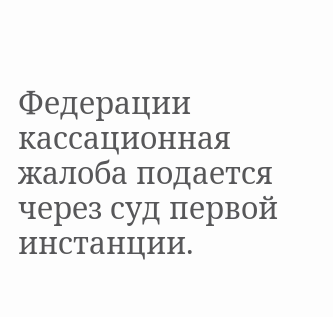Федерации кассационная жалоба подается через суд первой инстанции.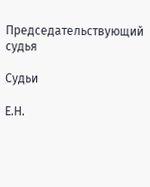Председательствующий судья

Судьи

Е.Н.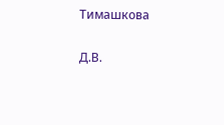Тимашкова

Д.В.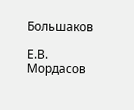Большаков

Е.В. Мордасов